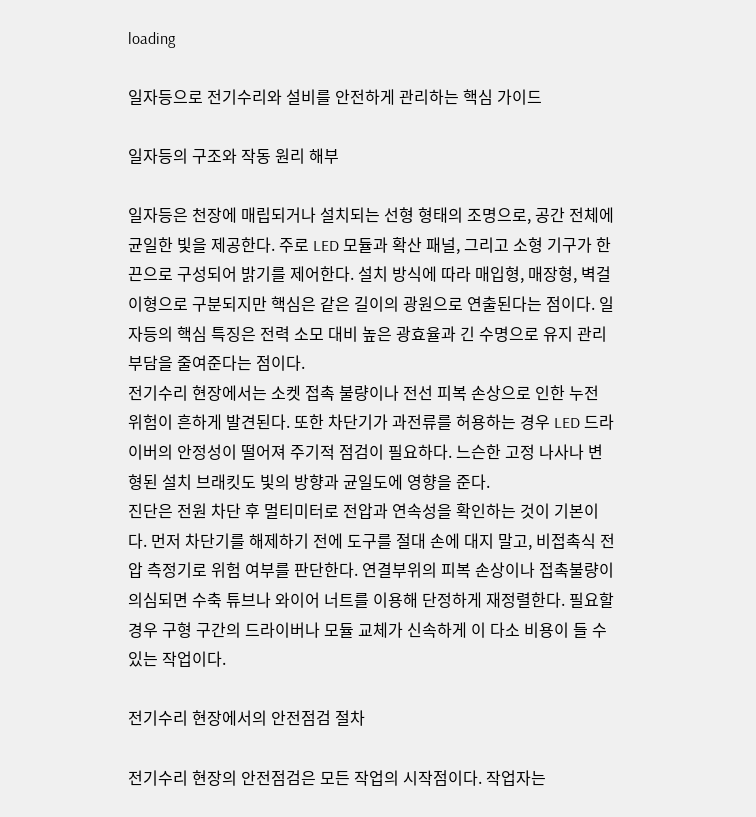loading

일자등으로 전기수리와 설비를 안전하게 관리하는 핵심 가이드

일자등의 구조와 작동 원리 해부

일자등은 천장에 매립되거나 설치되는 선형 형태의 조명으로, 공간 전체에 균일한 빛을 제공한다. 주로 LED 모듈과 확산 패널, 그리고 소형 기구가 한끈으로 구성되어 밝기를 제어한다. 설치 방식에 따라 매입형, 매장형, 벽걸이형으로 구분되지만 핵심은 같은 길이의 광원으로 연출된다는 점이다. 일자등의 핵심 특징은 전력 소모 대비 높은 광효율과 긴 수명으로 유지 관리 부담을 줄여준다는 점이다.
전기수리 현장에서는 소켓 접촉 불량이나 전선 피복 손상으로 인한 누전 위험이 흔하게 발견된다. 또한 차단기가 과전류를 허용하는 경우 LED 드라이버의 안정성이 떨어져 주기적 점검이 필요하다. 느슨한 고정 나사나 변형된 설치 브래킷도 빛의 방향과 균일도에 영향을 준다.
진단은 전원 차단 후 멀티미터로 전압과 연속성을 확인하는 것이 기본이다. 먼저 차단기를 해제하기 전에 도구를 절대 손에 대지 말고, 비접촉식 전압 측정기로 위험 여부를 판단한다. 연결부위의 피복 손상이나 접촉불량이 의심되면 수축 튜브나 와이어 너트를 이용해 단정하게 재정렬한다. 필요할 경우 구형 구간의 드라이버나 모듈 교체가 신속하게 이 다소 비용이 들 수 있는 작업이다.

전기수리 현장에서의 안전점검 절차

전기수리 현장의 안전점검은 모든 작업의 시작점이다. 작업자는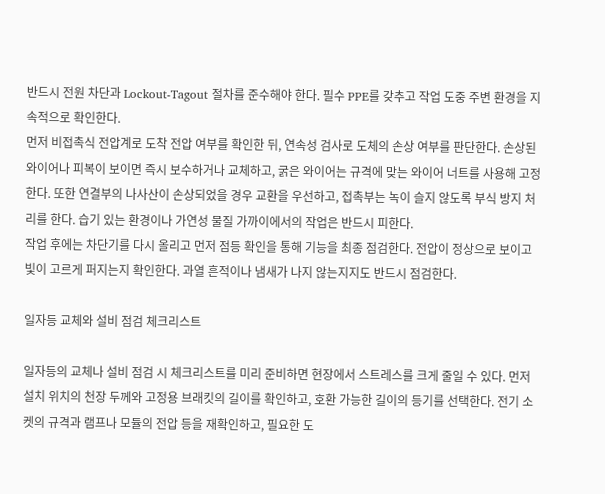반드시 전원 차단과 Lockout-Tagout 절차를 준수해야 한다. 필수 PPE를 갖추고 작업 도중 주변 환경을 지속적으로 확인한다.
먼저 비접촉식 전압계로 도착 전압 여부를 확인한 뒤, 연속성 검사로 도체의 손상 여부를 판단한다. 손상된 와이어나 피복이 보이면 즉시 보수하거나 교체하고, 굵은 와이어는 규격에 맞는 와이어 너트를 사용해 고정한다. 또한 연결부의 나사산이 손상되었을 경우 교환을 우선하고, 접촉부는 녹이 슬지 않도록 부식 방지 처리를 한다. 습기 있는 환경이나 가연성 물질 가까이에서의 작업은 반드시 피한다.
작업 후에는 차단기를 다시 올리고 먼저 점등 확인을 통해 기능을 최종 점검한다. 전압이 정상으로 보이고 빛이 고르게 퍼지는지 확인한다. 과열 흔적이나 냄새가 나지 않는지지도 반드시 점검한다.

일자등 교체와 설비 점검 체크리스트

일자등의 교체나 설비 점검 시 체크리스트를 미리 준비하면 현장에서 스트레스를 크게 줄일 수 있다. 먼저 설치 위치의 천장 두께와 고정용 브래킷의 길이를 확인하고, 호환 가능한 길이의 등기를 선택한다. 전기 소켓의 규격과 램프나 모듈의 전압 등을 재확인하고, 필요한 도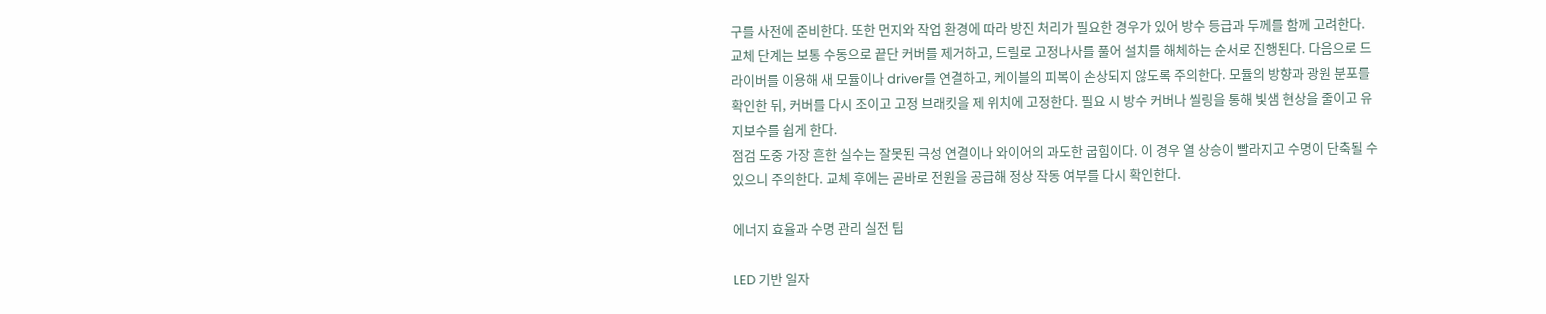구를 사전에 준비한다. 또한 먼지와 작업 환경에 따라 방진 처리가 필요한 경우가 있어 방수 등급과 두께를 함께 고려한다.
교체 단계는 보통 수동으로 끝단 커버를 제거하고, 드릴로 고정나사를 풀어 설치를 해체하는 순서로 진행된다. 다음으로 드라이버를 이용해 새 모듈이나 driver를 연결하고, 케이블의 피복이 손상되지 않도록 주의한다. 모듈의 방향과 광원 분포를 확인한 뒤, 커버를 다시 조이고 고정 브래킷을 제 위치에 고정한다. 필요 시 방수 커버나 씰링을 통해 빛샘 현상을 줄이고 유지보수를 쉽게 한다.
점검 도중 가장 흔한 실수는 잘못된 극성 연결이나 와이어의 과도한 굽힘이다. 이 경우 열 상승이 빨라지고 수명이 단축될 수 있으니 주의한다. 교체 후에는 곧바로 전원을 공급해 정상 작동 여부를 다시 확인한다.

에너지 효율과 수명 관리 실전 팁

LED 기반 일자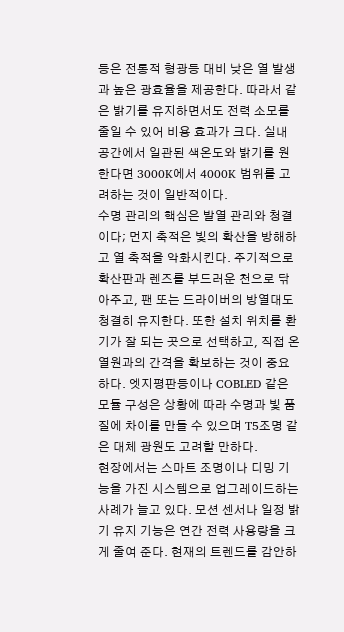등은 전통적 형광등 대비 낮은 열 발생과 높은 광효율을 제공한다. 따라서 같은 밝기를 유지하면서도 전력 소모를 줄일 수 있어 비용 효과가 크다. 실내 공간에서 일관된 색온도와 밝기를 원한다면 3000K에서 4000K 범위를 고려하는 것이 일반적이다.
수명 관리의 핵심은 발열 관리와 청결이다; 먼지 축적은 빛의 확산을 방해하고 열 축적을 악화시킨다. 주기적으로 확산판과 렌즈를 부드러운 천으로 닦아주고, 팬 또는 드라이버의 방열대도 청결히 유지한다. 또한 설치 위치를 환기가 잘 되는 곳으로 선택하고, 직접 온열원과의 간격을 확보하는 것이 중요하다. 엣지평판등이나 COBLED 같은 모듈 구성은 상황에 따라 수명과 빛 품질에 차이를 만들 수 있으며 T5조명 같은 대체 광원도 고려할 만하다.
현장에서는 스마트 조명이나 디밍 기능을 가진 시스템으로 업그레이드하는 사례가 늘고 있다. 모션 센서나 일정 밝기 유지 기능은 연간 전력 사용량을 크게 줄여 준다. 현재의 트렌드를 감안하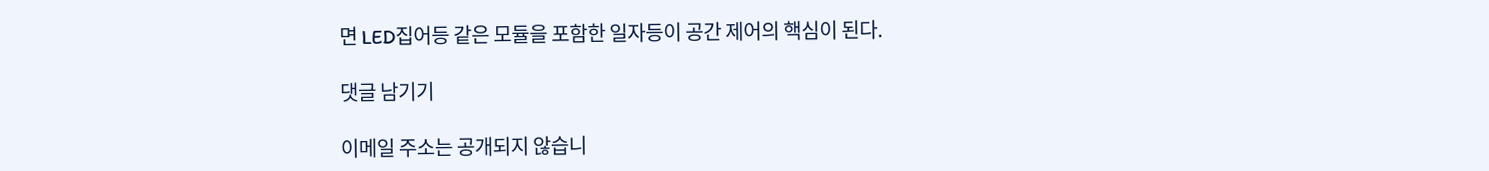면 LED집어등 같은 모듈을 포함한 일자등이 공간 제어의 핵심이 된다.

댓글 남기기

이메일 주소는 공개되지 않습니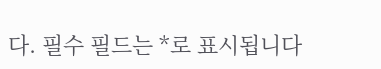다. 필수 필드는 *로 표시됩니다